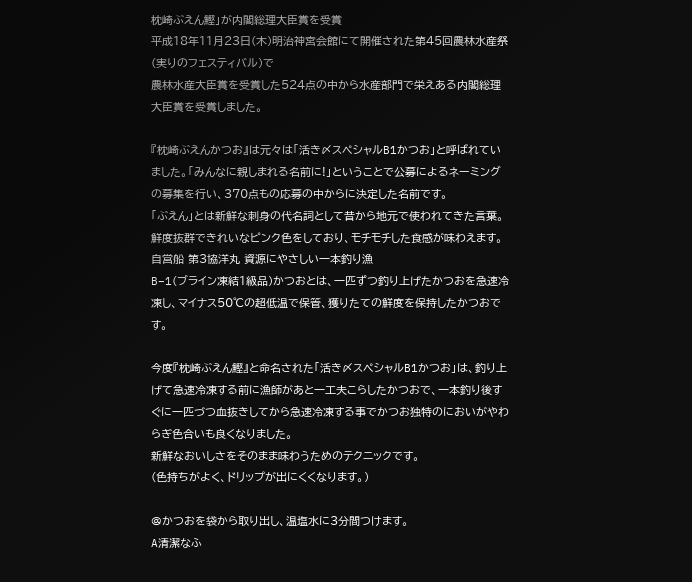枕崎ぶえん鰹」が内閣総理大臣賞を受賞
平成18年11月23日(木)明治神宮会館にて開催された第45回農林水産祭(実りのフェスティバル)で
農林水産大臣賞を受賞した524点の中から水産部門で栄えある内閣総理大臣賞を受賞しました。

『枕崎ぶえんかつお』は元々は「活き〆スペシャルB1かつお」と呼ばれていました。「みんなに親しまれる名前に!」ということで公募によるネーミングの募集を行い、370点もの応募の中からに決定した名前です。
「ぶえん」とは新鮮な刺身の代名詞として昔から地元で使われてきた言葉。鮮度抜群できれいなピンク色をしており、モチモチした食感が味わえます。
自営船 第3協洋丸 資源にやさしい一本釣り漁
B−1(ブライン凍結1級品)かつおとは、一匹ずつ釣り上げたかつおを急速冷凍し、マイナス50℃の超低温で保管、獲りたての鮮度を保持したかつおです。

今度『枕崎ぶえん鰹』と命名された「活き〆スペシャルB1かつお」は、釣り上げて急速冷凍する前に漁師があと一工夫こらしたかつおで、一本釣り後すぐに一匹づつ血抜きしてから急速冷凍する事でかつお独特のにおいがやわらぎ色合いも良くなりました。
新鮮なおいしさをそのまま味わうためのテクニックです。
(色持ちがよく、ドリップが出にくくなります。)

@かつおを袋から取り出し、温塩水に3分間つけます。
A清潔なふ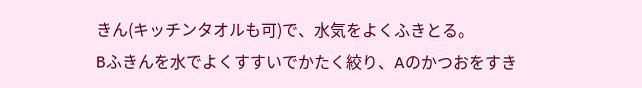きん(キッチンタオルも可)で、水気をよくふきとる。
Bふきんを水でよくすすいでかたく絞り、Aのかつおをすき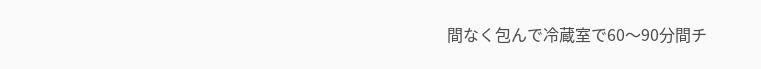間なく包んで冷蔵室で60〜90分間チ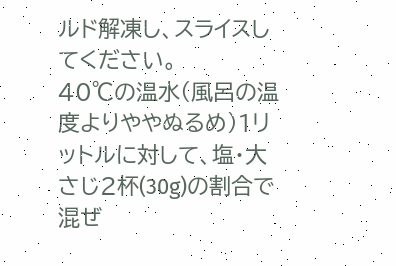ルド解凍し、スライスしてください。
40℃の温水(風呂の温度よりややぬるめ)1リットルに対して、塩・大さじ2杯(30g)の割合で混ぜ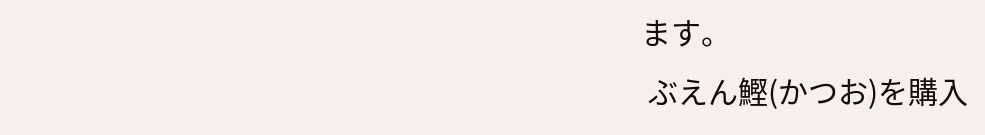ます。
 ぶえん鰹(かつお)を購入